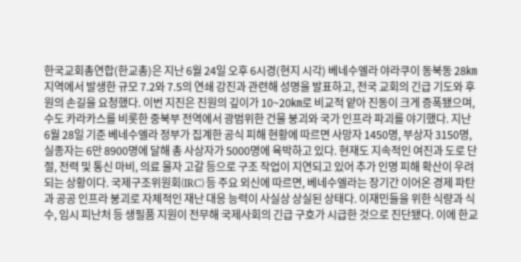한국교회총연합(한교총)은 지난 6월 24일 오후 6시경(현지 시각) 베네수엘라 야라쿠이 동북동 28㎞ 지역에서 발생한 규모 7.2와 7.5의 연쇄 강진과 관련해 성명을 발표하고, 전국 교회의 긴급 기도와 후원의 손길을 요청했다. 이번 지진은 진원의 깊이가 10~20㎞로 비교적 얕아 진동이 크게 증폭됐으며, 수도 카라카스를 비롯한 중북부 전역에서 광범위한 건물 붕괴와 국가 인프라 파괴를 야기했다. 지난 6월 28일 기준 베네수엘라 정부가 집계한 공식 피해 현황에 따르면 사망자 1450명, 부상자 3150명, 실종자는 6만 8900명에 달해 총 사상자가 5000명에 육박하고 있다. 현재도 지속적인 여진과 도로 단절, 전력 및 통신 마비, 의료 물자 고갈 등으로 구조 작업이 지연되고 있어 추가 인명 피해 확산이 우려되는 상황이다. 국제구조위원회(IRC) 등 주요 외신에 따르면, 베네수엘라는 장기간 이어온 경제 파탄과 공공 인프라 붕괴로 자체적인 재난 대응 능력이 사실상 상실된 상태다. 이재민들을 위한 식량과 식수, 임시 피난처 등 생필품 지원이 전무해 국제사회의 긴급 구호가 시급한 것으로 진단됐다. 이에 한교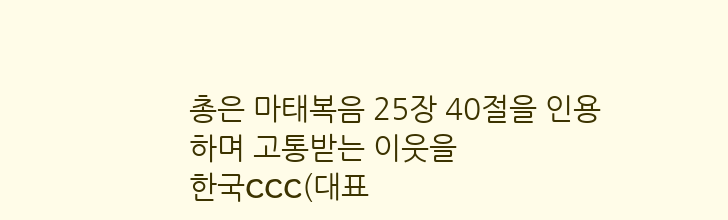총은 마태복음 25장 40절을 인용하며 고통받는 이웃을
한국CCC(대표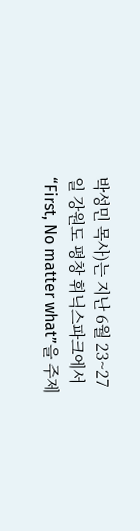박성민 목사)는 지난 6월 23~27일 강원도 평창 휘닉스파크에서 “First, No matter what”을 주제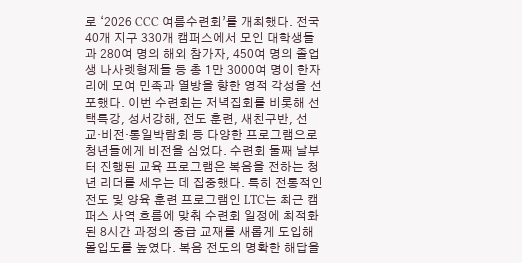로 ‘2026 CCC 여름수련회’를 개최했다. 전국 40개 지구 330개 캠퍼스에서 모인 대학생들과 280여 명의 해외 참가자, 450여 명의 졸업생 나사렛형제들 등 총 1만 3000여 명이 한자리에 모여 민족과 열방을 향한 영적 각성을 선포했다. 이번 수련회는 저녁집회를 비롯해 선택특강, 성서강해, 전도 훈련, 새친구반, 선교·비전·통일박람회 등 다양한 프로그램으로 청년들에게 비전을 심었다. 수련회 둘째 날부터 진행된 교육 프로그램은 복음을 전하는 청년 리더를 세우는 데 집중했다. 특히 전통적인 전도 및 양육 훈련 프로그램인 LTC는 최근 캠퍼스 사역 흐름에 맞춰 수련회 일정에 최적화된 8시간 과정의 중급 교재를 새롭게 도입해 몰입도를 높였다. 복음 전도의 명확한 해답을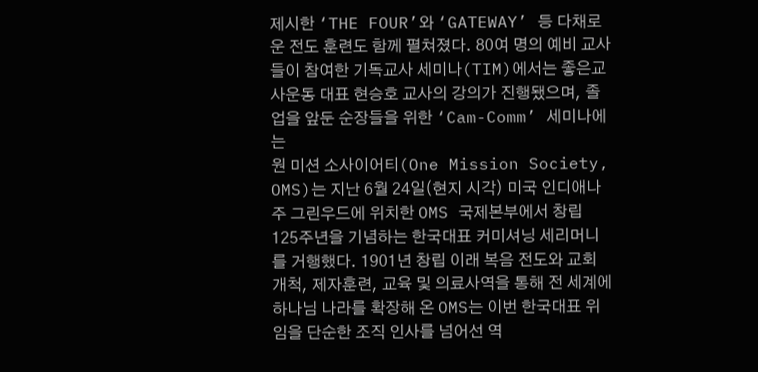제시한 ‘THE FOUR’와 ‘GATEWAY’ 등 다채로운 전도 훈련도 함께 펼쳐졌다. 80여 명의 예비 교사들이 참여한 기독교사 세미나(TIM)에서는 좋은교사운동 대표 현승호 교사의 강의가 진행됐으며, 졸업을 앞둔 순장들을 위한 ‘Cam-Comm’ 세미나에는
원 미션 소사이어티(One Mission Society, OMS)는 지난 6월 24일(현지 시각) 미국 인디애나주 그린우드에 위치한 OMS 국제본부에서 창립 125주년을 기념하는 한국대표 커미셔닝 세리머니를 거행했다. 1901년 창립 이래 복음 전도와 교회 개척, 제자훈련, 교육 및 의료사역을 통해 전 세계에 하나님 나라를 확장해 온 OMS는 이번 한국대표 위임을 단순한 조직 인사를 넘어선 역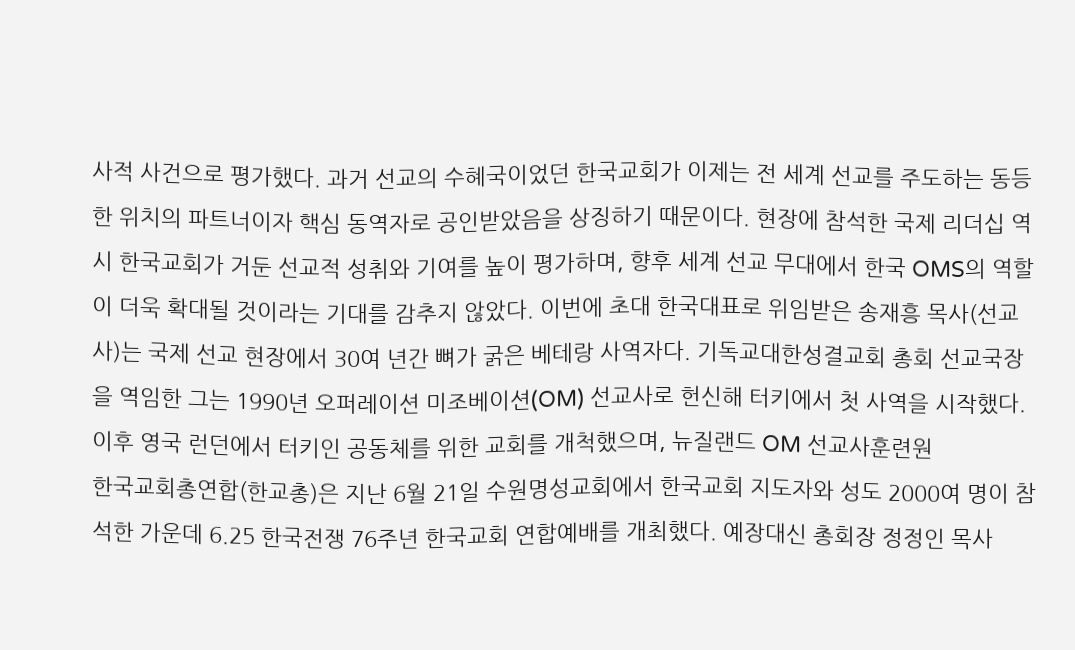사적 사건으로 평가했다. 과거 선교의 수혜국이었던 한국교회가 이제는 전 세계 선교를 주도하는 동등한 위치의 파트너이자 핵심 동역자로 공인받았음을 상징하기 때문이다. 현장에 참석한 국제 리더십 역시 한국교회가 거둔 선교적 성취와 기여를 높이 평가하며, 향후 세계 선교 무대에서 한국 OMS의 역할이 더욱 확대될 것이라는 기대를 감추지 않았다. 이번에 초대 한국대표로 위임받은 송재흥 목사(선교사)는 국제 선교 현장에서 30여 년간 뼈가 굵은 베테랑 사역자다. 기독교대한성결교회 총회 선교국장을 역임한 그는 1990년 오퍼레이션 미조베이션(OM) 선교사로 헌신해 터키에서 첫 사역을 시작했다. 이후 영국 런던에서 터키인 공동체를 위한 교회를 개척했으며, 뉴질랜드 OM 선교사훈련원
한국교회총연합(한교총)은 지난 6월 21일 수원명성교회에서 한국교회 지도자와 성도 2000여 명이 참석한 가운데 6.25 한국전쟁 76주년 한국교회 연합예배를 개최했다. 예장대신 총회장 정정인 목사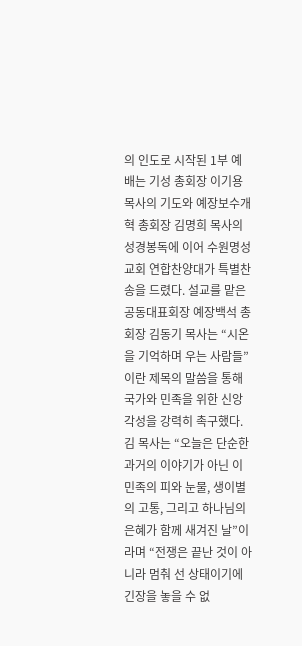의 인도로 시작된 1부 예배는 기성 총회장 이기용 목사의 기도와 예장보수개혁 총회장 김명희 목사의 성경봉독에 이어 수원명성교회 연합찬양대가 특별찬송을 드렸다. 설교를 맡은 공동대표회장 예장백석 총회장 김동기 목사는 “시온을 기억하며 우는 사람들”이란 제목의 말씀을 통해 국가와 민족을 위한 신앙 각성을 강력히 촉구했다. 김 목사는 “오늘은 단순한 과거의 이야기가 아닌 이 민족의 피와 눈물, 생이별의 고통, 그리고 하나님의 은혜가 함께 새겨진 날”이라며 “전쟁은 끝난 것이 아니라 멈춰 선 상태이기에 긴장을 놓을 수 없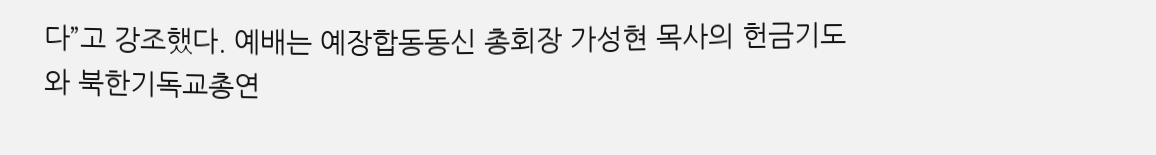다”고 강조했다. 예배는 예장합동동신 총회장 가성현 목사의 헌금기도와 북한기독교총연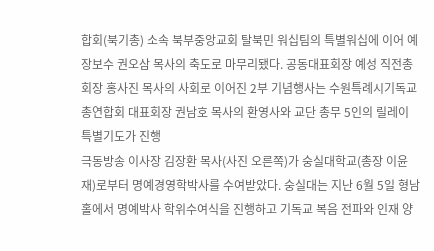합회(북기총) 소속 북부중앙교회 탈북민 워십팀의 특별워십에 이어 예장보수 권오삼 목사의 축도로 마무리됐다. 공동대표회장 예성 직전총회장 홍사진 목사의 사회로 이어진 2부 기념행사는 수원특례시기독교총연합회 대표회장 권남호 목사의 환영사와 교단 총무 5인의 릴레이 특별기도가 진행
극동방송 이사장 김장환 목사(사진 오른쪽)가 숭실대학교(총장 이윤재)로부터 명예경영학박사를 수여받았다. 숭실대는 지난 6월 5일 형남홀에서 명예박사 학위수여식을 진행하고 기독교 복음 전파와 인재 양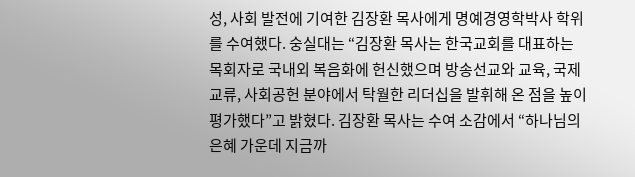성, 사회 발전에 기여한 김장환 목사에게 명예경영학박사 학위를 수여했다. 숭실대는 “김장환 목사는 한국교회를 대표하는 목회자로 국내외 복음화에 헌신했으며 방송선교와 교육, 국제교류, 사회공헌 분야에서 탁월한 리더십을 발휘해 온 점을 높이 평가했다”고 밝혔다. 김장환 목사는 수여 소감에서 “하나님의 은혜 가운데 지금까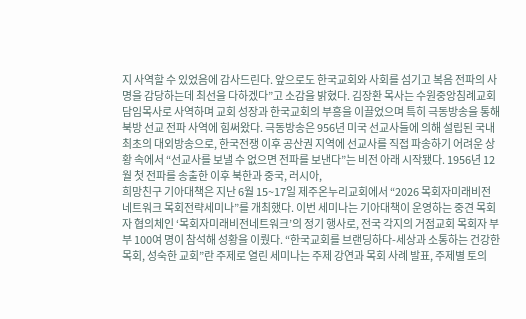지 사역할 수 있었음에 감사드린다. 앞으로도 한국교회와 사회를 섬기고 복음 전파의 사명을 감당하는데 최선을 다하겠다”고 소감을 밝혔다. 김장환 목사는 수원중앙침례교회 담임목사로 사역하며 교회 성장과 한국교회의 부흥을 이끌었으며 특히 극동방송을 통해 북방 선교 전파 사역에 힘써왔다. 극동방송은 956년 미국 선교사들에 의해 설립된 국내 최초의 대외방송으로, 한국전쟁 이후 공산권 지역에 선교사를 직접 파송하기 어려운 상황 속에서 “선교사를 보낼 수 없으면 전파를 보낸다”는 비전 아래 시작됐다. 1956년 12월 첫 전파를 송출한 이후 북한과 중국, 러시아,
희망친구 기아대책은 지난 6월 15~17일 제주온누리교회에서 “2026 목회자미래비전네트워크 목회전략세미나”를 개최했다. 이번 세미나는 기아대책이 운영하는 중견 목회자 협의체인 ‘목회자미래비전네트워크’의 정기 행사로, 전국 각지의 거점교회 목회자 부부 100여 명이 참석해 성황을 이뤘다. “한국교회를 브랜딩하다-세상과 소통하는 건강한 목회, 성숙한 교회”란 주제로 열린 세미나는 주제 강연과 목회 사례 발표, 주제별 토의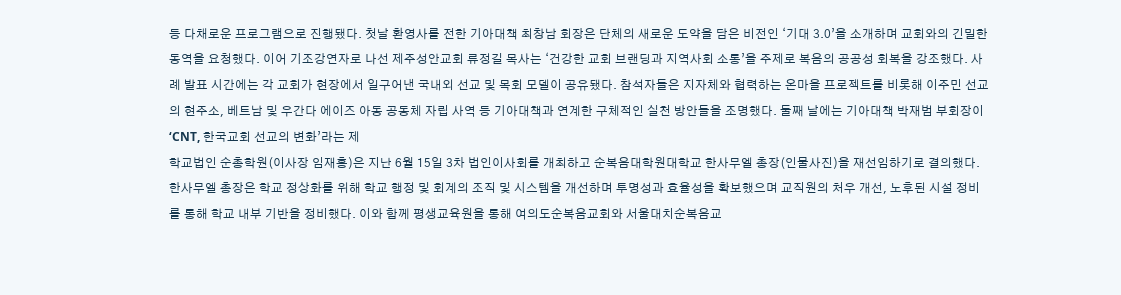등 다채로운 프로그램으로 진행됐다. 첫날 환영사를 전한 기아대책 최창남 회장은 단체의 새로운 도약을 담은 비전인 ‘기대 3.0’을 소개하며 교회와의 긴밀한 동역을 요청했다. 이어 기조강연자로 나선 제주성안교회 류정길 목사는 ‘건강한 교회 브랜딩과 지역사회 소통’을 주제로 복음의 공공성 회복을 강조했다. 사례 발표 시간에는 각 교회가 현장에서 일구어낸 국내외 선교 및 목회 모델이 공유됐다. 참석자들은 지자체와 협력하는 온마을 프로젝트를 비롯해 이주민 선교의 현주소, 베트남 및 우간다 에이즈 아동 공동체 자립 사역 등 기아대책과 연계한 구체적인 실천 방안들을 조명했다. 둘째 날에는 기아대책 박재범 부회장이 ‘CNT, 한국교회 선교의 변화’라는 제
학교법인 순총학원(이사장 임재홍)은 지난 6월 15일 3차 법인이사회를 개최하고 순복음대학원대학교 한사무엘 총장(인물사진)을 재선임하기로 결의했다. 한사무엘 총장은 학교 정상화를 위해 학교 행정 및 회계의 조직 및 시스템을 개선하며 투명성과 효율성을 확보했으며 교직원의 처우 개선, 노후된 시설 정비를 통해 학교 내부 기반을 정비했다. 이와 함께 평생교육원을 통해 여의도순복음교회와 서울대치순복음교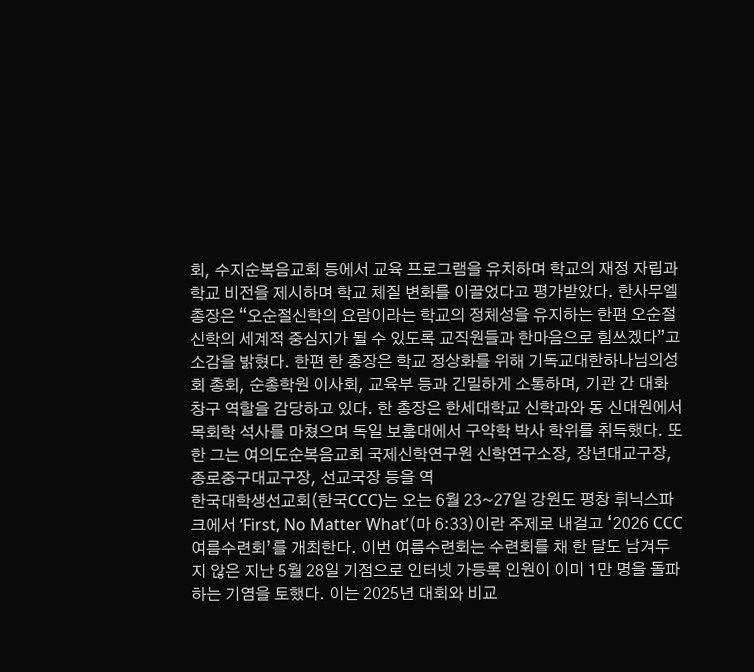회, 수지순복음교회 등에서 교육 프로그램을 유치하며 학교의 재정 자립과 학교 비전을 제시하며 학교 체질 변화를 이끌었다고 평가받았다. 한사무엘 총장은 “오순절신학의 요람이라는 학교의 정체성을 유지하는 한편 오순절 신학의 세계적 중심지가 될 수 있도록 교직원들과 한마음으로 힘쓰겠다”고 소감을 밝혔다. 한편 한 총장은 학교 정상화를 위해 기독교대한하나님의성회 총회, 순총학원 이사회, 교육부 등과 긴밀하게 소통하며, 기관 간 대화 창구 역할을 감당하고 있다. 한 총장은 한세대학교 신학과와 동 신대원에서 목회학 석사를 마쳤으며 독일 보훔대에서 구약학 박사 학위를 취득했다. 또한 그는 여의도순복음교회 국제신학연구원 신학연구소장, 장년대교구장, 종로중구대교구장, 선교국장 등을 역
한국대학생선교회(한국CCC)는 오는 6월 23~27일 강원도 평창 휘닉스파크에서 ‘First, No Matter What’(마 6:33)이란 주제로 내걸고 ‘2026 CCC 여름수련회’를 개최한다. 이번 여름수련회는 수련회를 채 한 달도 남겨두지 않은 지난 5월 28일 기점으로 인터넷 가등록 인원이 이미 1만 명을 돌파하는 기염을 토했다. 이는 2025년 대회와 비교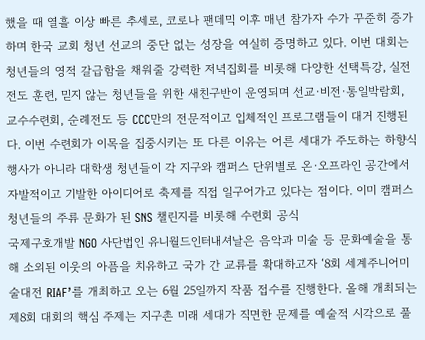했을 때 열흘 이상 빠른 추세로, 코로나 팬데믹 이후 매년 참가자 수가 꾸준히 증가하며 한국 교회 청년 선교의 중단 없는 성장을 여실히 증명하고 있다. 이번 대회는 청년들의 영적 갈급함을 채워줄 강력한 저녁집회를 비롯해 다양한 선택특강, 실전 전도 훈련, 믿지 않는 청년들을 위한 새친구반이 운영되며 선교·비전·통일박람회, 교수수련회, 순례전도 등 CCC만의 전문적이고 입체적인 프로그램들이 대거 진행된다. 이번 수련회가 이목을 집중시키는 또 다른 이유는 어른 세대가 주도하는 하향식 행사가 아니라 대학생 청년들이 각 지구와 캠퍼스 단위별로 온·오프라인 공간에서 자발적이고 기발한 아이디어로 축제를 직접 일구어가고 있다는 점이다. 이미 캠퍼스 청년들의 주류 문화가 된 SNS 챌린지를 비롯해 수련회 공식
국제구호개발 NGO 사단법인 유니월드인터내셔날은 음악과 미술 등 문화예술을 통해 소외된 이웃의 아픔을 치유하고 국가 간 교류를 확대하고자 ‘8회 세계주니어미술대전 RIAF’를 개최하고 오는 6월 25일까지 작품 접수를 진행한다. 올해 개최되는 제8회 대회의 핵심 주제는 지구촌 미래 세대가 직면한 문제를 예술적 시각으로 풀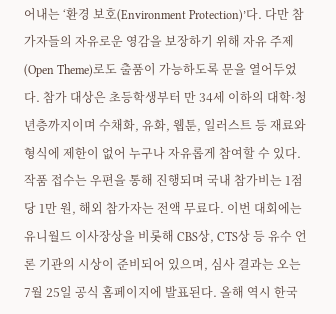어내는 ‘환경 보호(Environment Protection)’다. 다만 참가자들의 자유로운 영감을 보장하기 위해 자유 주제(Open Theme)로도 출품이 가능하도록 문을 열어두었다. 참가 대상은 초등학생부터 만 34세 이하의 대학·청년층까지이며 수채화, 유화, 웹툰, 일러스트 등 재료와 형식에 제한이 없어 누구나 자유롭게 참여할 수 있다. 작품 접수는 우편을 통해 진행되며 국내 참가비는 1점당 1만 원, 해외 참가자는 전액 무료다. 이번 대회에는 유니월드 이사장상을 비롯해 CBS상, CTS상 등 유수 언론 기관의 시상이 준비되어 있으며, 심사 결과는 오는 7월 25일 공식 홈페이지에 발표된다. 올해 역시 한국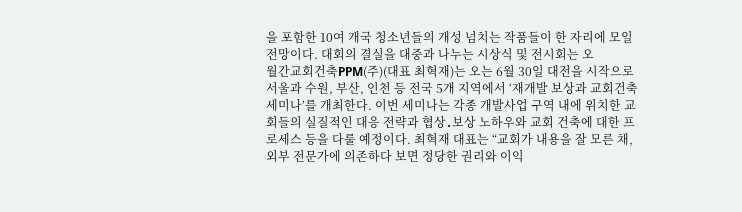을 포함한 10여 개국 청소년들의 개성 넘치는 작품들이 한 자리에 모일 전망이다. 대회의 결실을 대중과 나누는 시상식 및 전시회는 오
월간교회건축PPM(주)(대표 최혁재)는 오는 6월 30일 대전을 시작으로 서울과 수원, 부산, 인천 등 전국 5개 지역에서 ‘재개발 보상과 교회건축 세미나’를 개최한다. 이번 세미나는 각종 개발사업 구역 내에 위치한 교회들의 실질적인 대응 전략과 협상․보상 노하우와 교회 건축에 대한 프로세스 등을 다룰 예정이다. 최혁재 대표는 “교회가 내용을 잘 모른 채, 외부 전문가에 의존하다 보면 정당한 권리와 이익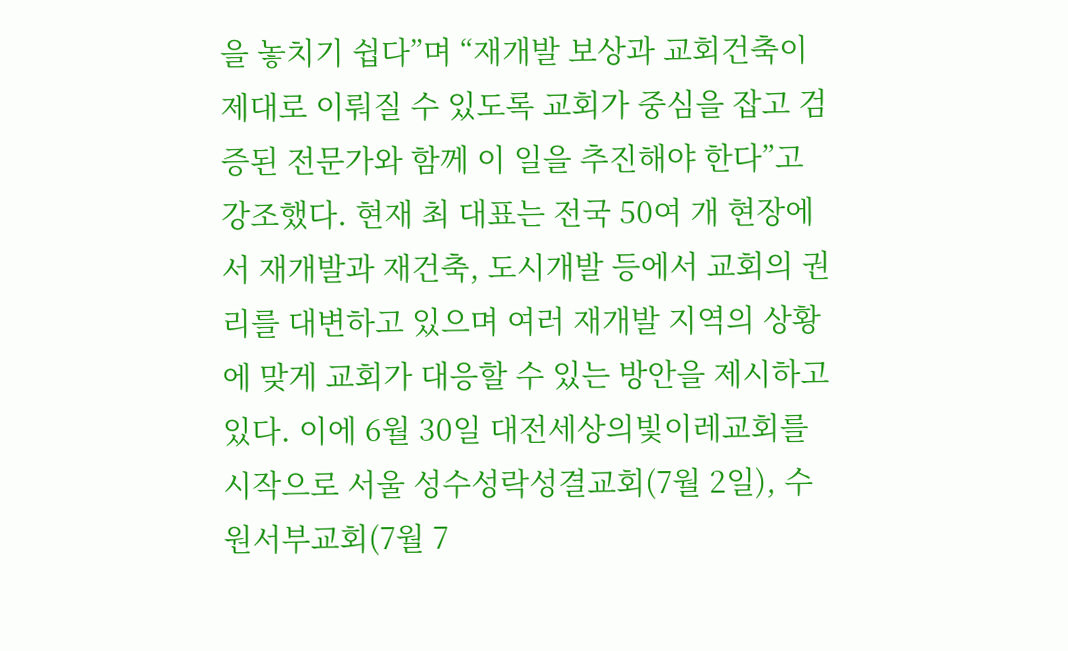을 놓치기 쉽다”며 “재개발 보상과 교회건축이 제대로 이뤄질 수 있도록 교회가 중심을 잡고 검증된 전문가와 함께 이 일을 추진해야 한다”고 강조했다. 현재 최 대표는 전국 50여 개 현장에서 재개발과 재건축, 도시개발 등에서 교회의 권리를 대변하고 있으며 여러 재개발 지역의 상황에 맞게 교회가 대응할 수 있는 방안을 제시하고 있다. 이에 6월 30일 대전세상의빛이레교회를 시작으로 서울 성수성락성결교회(7월 2일), 수원서부교회(7월 7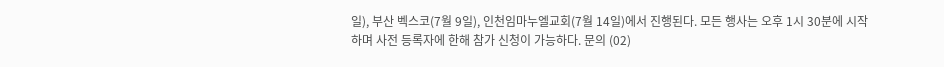일), 부산 벡스코(7월 9일), 인천임마누엘교회(7월 14일)에서 진행된다. 모든 행사는 오후 1시 30분에 시작하며 사전 등록자에 한해 참가 신청이 가능하다. 문의 (02)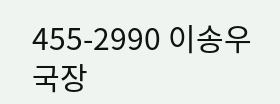455-2990 이송우 국장